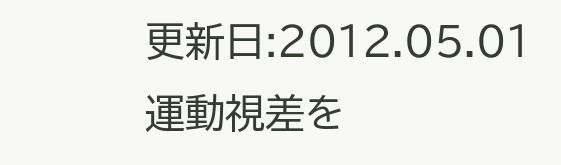更新日:2012.05.01
運動視差を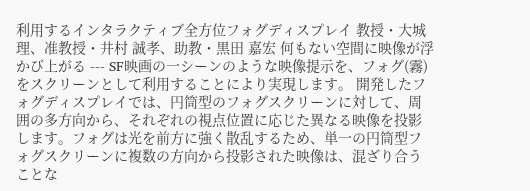利用するインタラクティブ全方位フォグディスプレイ 教授・大城 理、准教授・井村 誠孝、助教・黒田 嘉宏 何もない空間に映像が浮かび上がる --- SF映画の一シーンのような映像提示を、フォグ(霧)をスクリーンとして利用することにより実現します。 開発したフォグディスプレイでは、円筒型のフォグスクリーンに対して、周囲の多方向から、それぞれの視点位置に応じた異なる映像を投影します。フォグは光を前方に強く散乱するため、単一の円筒型フォグスクリーンに複数の方向から投影された映像は、混ざり合うことな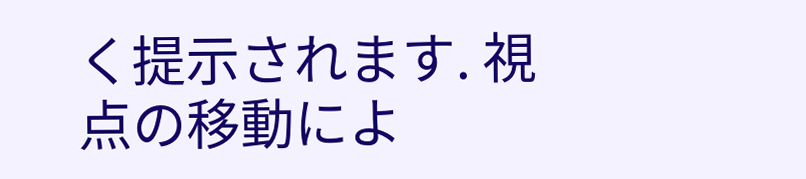く提示されます. 視点の移動によ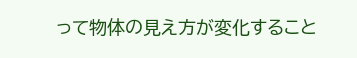って物体の見え方が変化すること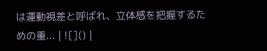は運動視差と呼ばれ、立体感を把握するための重... | ![]() |